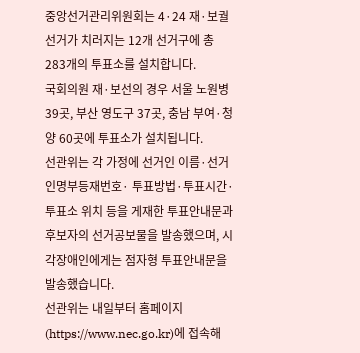중앙선거관리위원회는 4·24 재·보궐선거가 치러지는 12개 선거구에 총 283개의 투표소를 설치합니다.
국회의원 재·보선의 경우 서울 노원병 39곳, 부산 영도구 37곳, 충남 부여·청양 60곳에 투표소가 설치됩니다.
선관위는 각 가정에 선거인 이름·선거인명부등재번호· 투표방법·투표시간·투표소 위치 등을 게재한 투표안내문과 후보자의 선거공보물을 발송했으며, 시각장애인에게는 점자형 투표안내문을 발송했습니다.
선관위는 내일부터 홈페이지(https://www.nec.go.kr)에 접속해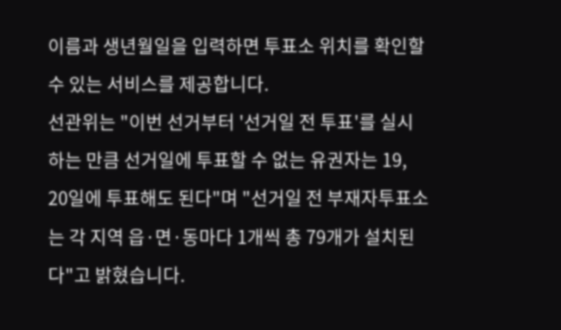이름과 생년월일을 입력하면 투표소 위치를 확인할 수 있는 서비스를 제공합니다.
선관위는 "이번 선거부터 '선거일 전 투표'를 실시하는 만큼 선거일에 투표할 수 없는 유권자는 19, 20일에 투표해도 된다"며 "선거일 전 부재자투표소는 각 지역 읍·면·동마다 1개씩 총 79개가 설치된다"고 밝혔습니다.